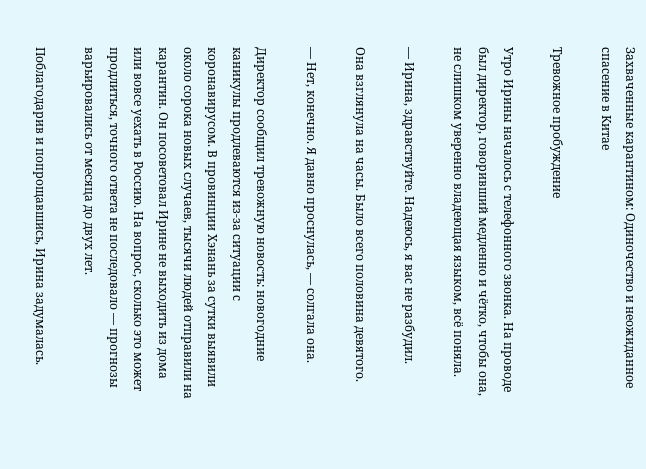Захваченные карантином: Одиночество и неожиданное спасение в Китае

Тревожное пробуждение

Утро Ирины началось с телефонного звонка. На проводе был директор, говоривший медленно и чётко, чтобы она, не слишком уверенно владеющая языком, всё поняла.

— Ирина, здравствуйте. Надеюсь, я вас не разбудил.

Она взглянула на часы. Было всего половина девятого.

— Нет, конечно. Я давно проснулась, — солгала она.

Директор сообщил тревожную новость: новогодние каникулы продлеваются из-за ситуации с коронавирусом. В провинции Хэнань за сутки выявили около сорока новых случаев, тысячи людей отправили на карантин. Он посоветовал Ирине не выходить из дома или вовсе уехать в Россию. На вопрос, сколько это может продлиться, точного ответа не последовало — прогнозы варьировались от месяца до двух лет.

Поблагодарив и попрощавшись, Ирина задумалась.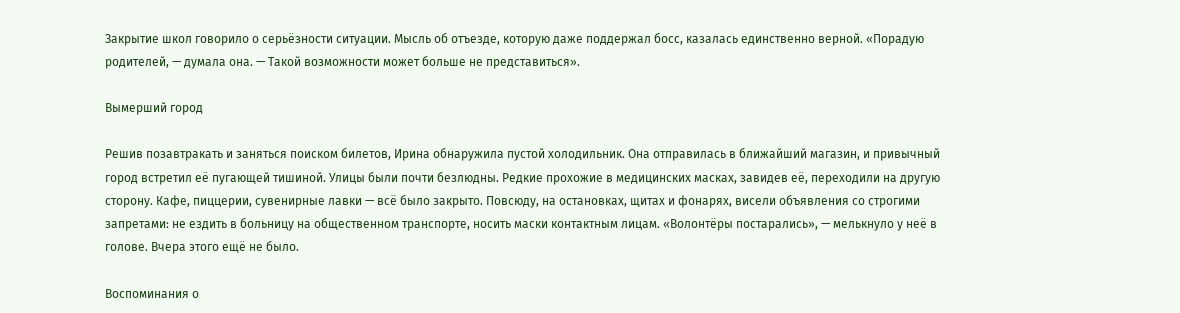Закрытие школ говорило о серьёзности ситуации. Мысль об отъезде, которую даже поддержал босс, казалась единственно верной. «Порадую родителей, — думала она. — Такой возможности может больше не представиться».

Вымерший город

Решив позавтракать и заняться поиском билетов, Ирина обнаружила пустой холодильник. Она отправилась в ближайший магазин, и привычный город встретил её пугающей тишиной. Улицы были почти безлюдны. Редкие прохожие в медицинских масках, завидев её, переходили на другую сторону. Кафе, пиццерии, сувенирные лавки — всё было закрыто. Повсюду, на остановках, щитах и фонарях, висели объявления со строгими запретами: не ездить в больницу на общественном транспорте, носить маски контактным лицам. «Волонтёры постарались», — мелькнуло у неё в голове. Вчера этого ещё не было.

Воспоминания о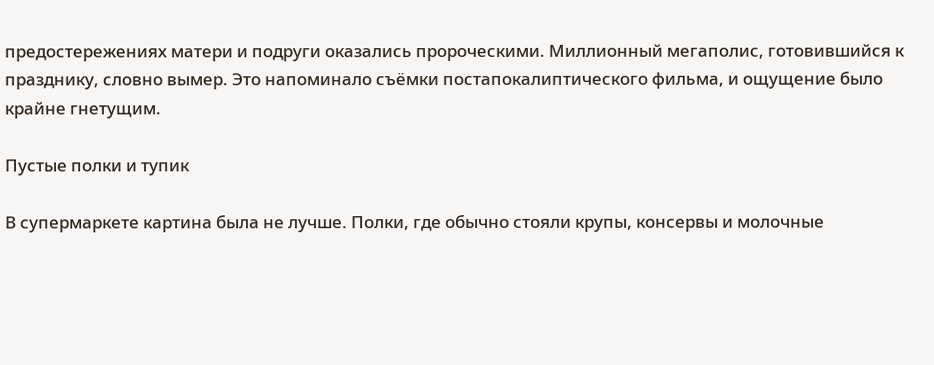предостережениях матери и подруги оказались пророческими. Миллионный мегаполис, готовившийся к празднику, словно вымер. Это напоминало съёмки постапокалиптического фильма, и ощущение было крайне гнетущим.

Пустые полки и тупик

В супермаркете картина была не лучше. Полки, где обычно стояли крупы, консервы и молочные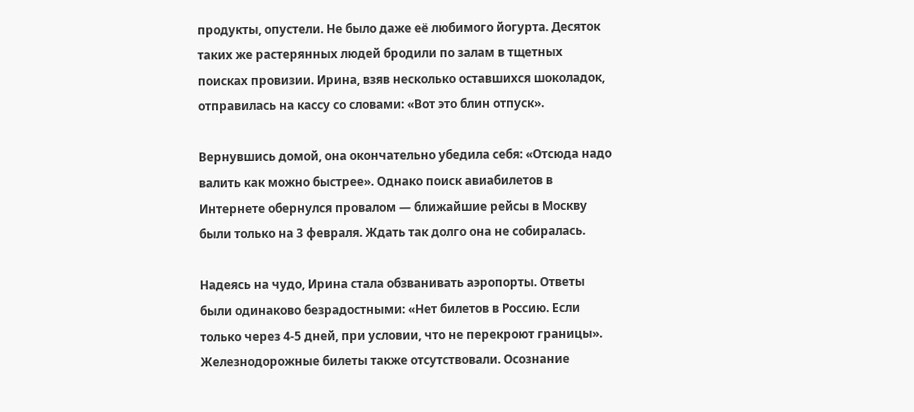продукты, опустели. Не было даже её любимого йогурта. Десяток таких же растерянных людей бродили по залам в тщетных поисках провизии. Ирина, взяв несколько оставшихся шоколадок, отправилась на кассу со словами: «Вот это блин отпуск».

Вернувшись домой, она окончательно убедила себя: «Отсюда надо валить как можно быстрее». Однако поиск авиабилетов в Интернете обернулся провалом — ближайшие рейсы в Москву были только на 3 февраля. Ждать так долго она не собиралась.

Надеясь на чудо, Ирина стала обзванивать аэропорты. Ответы были одинаково безрадостными: «Нет билетов в Россию. Если только через 4-5 дней, при условии, что не перекроют границы». Железнодорожные билеты также отсутствовали. Осознание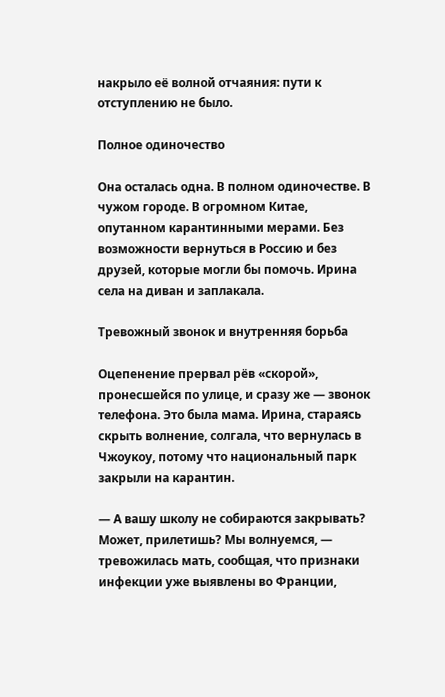накрыло её волной отчаяния: пути к отступлению не было.

Полное одиночество

Она осталась одна. В полном одиночестве. В чужом городе. В огромном Китае, опутанном карантинными мерами. Без возможности вернуться в Россию и без друзей, которые могли бы помочь. Ирина села на диван и заплакала.

Тревожный звонок и внутренняя борьба

Оцепенение прервал рёв «скорой», пронесшейся по улице, и сразу же — звонок телефона. Это была мама. Ирина, стараясь скрыть волнение, солгала, что вернулась в Чжоукоу, потому что национальный парк закрыли на карантин.

— А вашу школу не собираются закрывать? Может, прилетишь? Мы волнуемся, — тревожилась мать, сообщая, что признаки инфекции уже выявлены во Франции,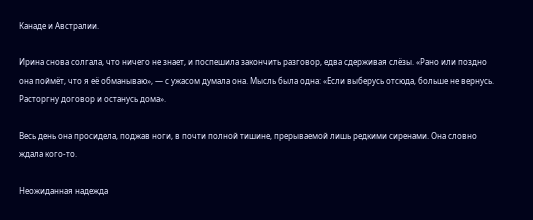Канаде и Австралии.

Ирина снова солгала, что ничего не знает, и поспешила закончить разговор, едва сдерживая слёзы. «Рано или поздно она поймёт, что я её обманываю», — с ужасом думала она. Мысль была одна: «Если выберусь отсюда, больше не вернусь. Расторгну договор и останусь дома».

Весь день она просидела, поджав ноги, в почти полной тишине, прерываемой лишь редкими сиренами. Она словно ждала кого-то.

Неожиданная надежда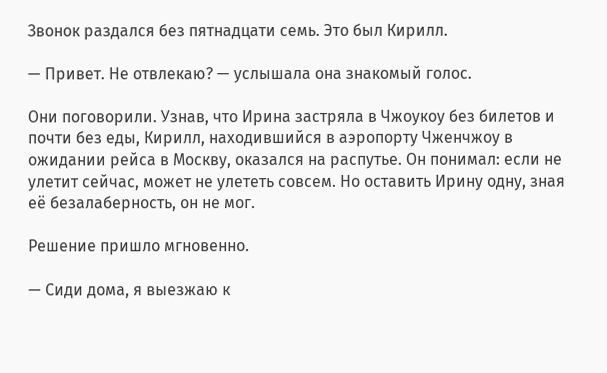Звонок раздался без пятнадцати семь. Это был Кирилл.

— Привет. Не отвлекаю? — услышала она знакомый голос.

Они поговорили. Узнав, что Ирина застряла в Чжоукоу без билетов и почти без еды, Кирилл, находившийся в аэропорту Чженчжоу в ожидании рейса в Москву, оказался на распутье. Он понимал: если не улетит сейчас, может не улететь совсем. Но оставить Ирину одну, зная её безалаберность, он не мог.

Решение пришло мгновенно.

— Сиди дома, я выезжаю к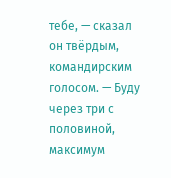тебе, — сказал он твёрдым, командирским голосом. — Буду через три с половиной, максимум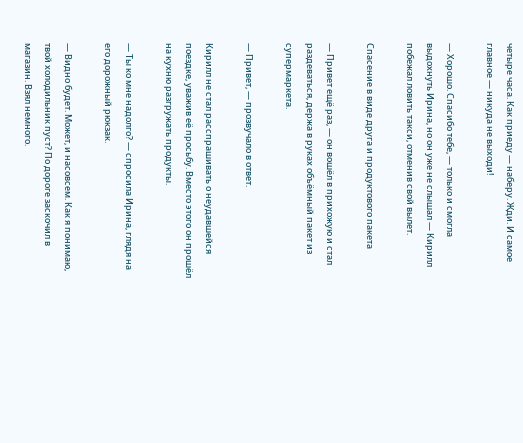четыре часа. Как приеду — наберу. Жди. И самое главное — никуда не выходи!

— Хорошо. Спасибо тебе, — только и смогла выдохнуть Ирина, но он уже не слышал — Кирилл побежал ловить такси, отменив свой вылет.

Спасение в виде друга и продуктового пакета

— Привет ещё раз, — он вошёл в прихожую и стал раздеваться, держа в руках объёмный пакет из супермаркета.

— Привет, — прозвучало в ответ.

Кирилл не стал расспрашивать о неудавшейся поездке, уважив её просьбу. Вместо этого он прошёл на кухню разгружать продукты.

— Ты ко мне надолго? — спросила Ирина, глядя на его дорожный рюкзак.

— Видно будет. Может, и насовсем. Как я понимаю, твой холодильник пуст? По дороге заскочил в магазин. Взял немного.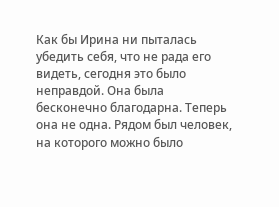Как бы Ирина ни пыталась убедить себя, что не рада его видеть, сегодня это было неправдой. Она была бесконечно благодарна. Теперь она не одна. Рядом был человек, на которого можно было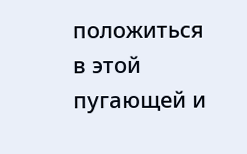положиться в этой пугающей и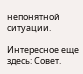непонятной ситуации.

Интересное еще здесь: Совет.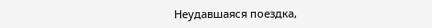Неудавшаяся поездка,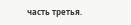часть третья.